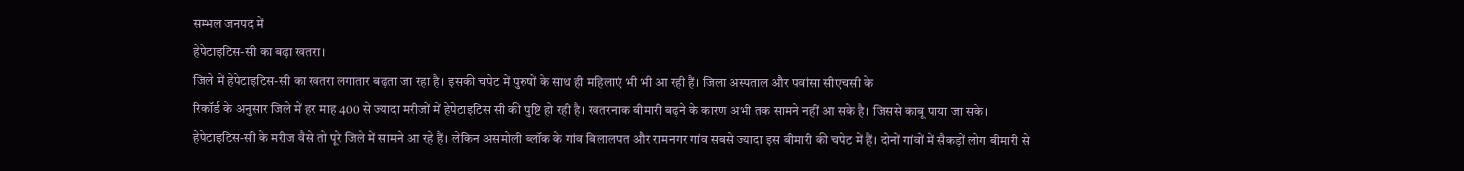सम्भल जनपद में
हेपेटाइटिस-सी का बढ़ा खतरा।
जिले में हेपेटाइटिस-सी का खतरा लगातार बढ़ता जा रहा है। इसकी चपेट में पुरुषों के साथ ही महिलाएं भी भी आ रही हैं। जिला अस्पताल और पवांसा सीएचसी के
रिकॉर्ड के अनुसार जिले में हर माह 400 से ज्यादा मरीजों में हेपेटाइटिस सी की पुष्टि हो रही है। खतरनाक बीमारी बढ़ने के कारण अभी तक सामने नहीं आ सके है। जिससे काबू पाया जा सके।
हेपेटाइटिस-सी के मरीज वैसे तो पूरे जिले में सामने आ रहे हैं। लेकिन असमोली ब्लॉक के गांव बिलालपत और रामनगर गांव सबसे ज्यादा इस बीमारी की चपेट में हैं। दोनों गांवों में सैकड़ों लोग बीमारी से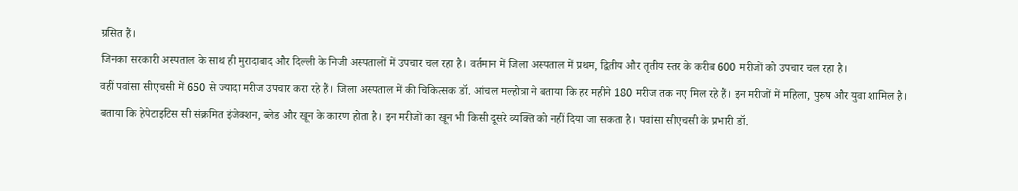ग्रसित हैं।
जिनका सरकारी अस्पताल के साथ ही मुरादाबाद और दिल्ली के निजी अस्पतालों में उपचार चल रहा है। वर्तमान में जिला अस्पताल में प्रथम, द्वितीय और तृतीय स्तर के करीब 600 मरीजों को उपचार चल रहा है।
वहीं पवांसा सीएचसी में 650 से ज्यादा मरीज उपचार करा रहे हैं। जिला अस्पताल में की चिकित्सक डॉ. आंचल मल्होत्रा ने बताया कि हर महीने 180 मरीज तक नए मिल रहे हैं। इन मरीजों में महिला, पुरुष और युवा शामिल है।
बताया कि हेपेटाइटिस सी संक्रमित इंजेक्शन, ब्लेड और खून के कारण होता है। इन मरीजों का खून भी किसी दूसरे व्यक्ति को नहीं दिया जा सकता है। पवांसा सीएचसी के प्रभारी डॉ.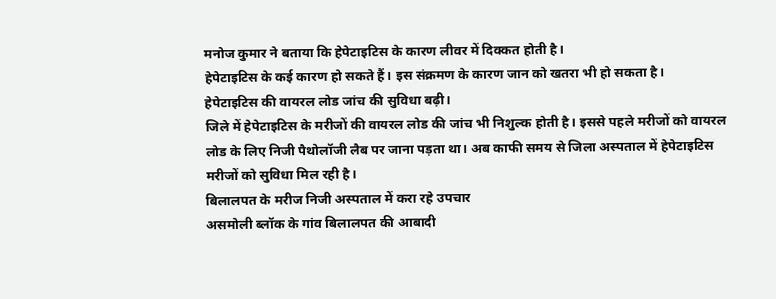मनोज कुमार ने बताया कि हेपेटाइटिस के कारण लीवर में दिक्कत होती है।
हेपेटाइटिस के कई कारण हो सकते हैं। इस संक्रमण के कारण जान को खतरा भी हो सकता है।
हेपेटाइटिस की वायरल लोड जांच की सुविधा बढ़ी।
जिले में हेपेटाइटिस के मरीजों की वायरल लोड की जांच भी निशुल्क होती है। इससे पहले मरीजों को वायरल लोड के लिए निजी पैथोलॉजी लैब पर जाना पड़ता था। अब काफी समय से जिला अस्पताल में हेपेटाइटिस मरीजों को सुविधा मिल रही है।
बिलालपत के मरीज निजी अस्पताल में करा रहे उपचार
असमोली ब्लॉक के गांव बिलालपत की आबादी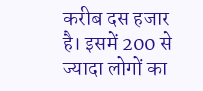करीब दस हजार है। इसमें 200 से ज्यादा लोगों का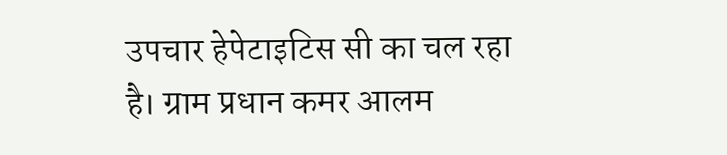उपचार हेपेटाइटिस सी का चल रहा है। ग्राम प्रधान कमर आलम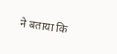ने बताया कि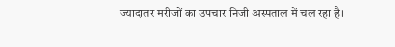ज्यादातर मरीजों का उपचार निजी अस्पताल में चल रहा है।